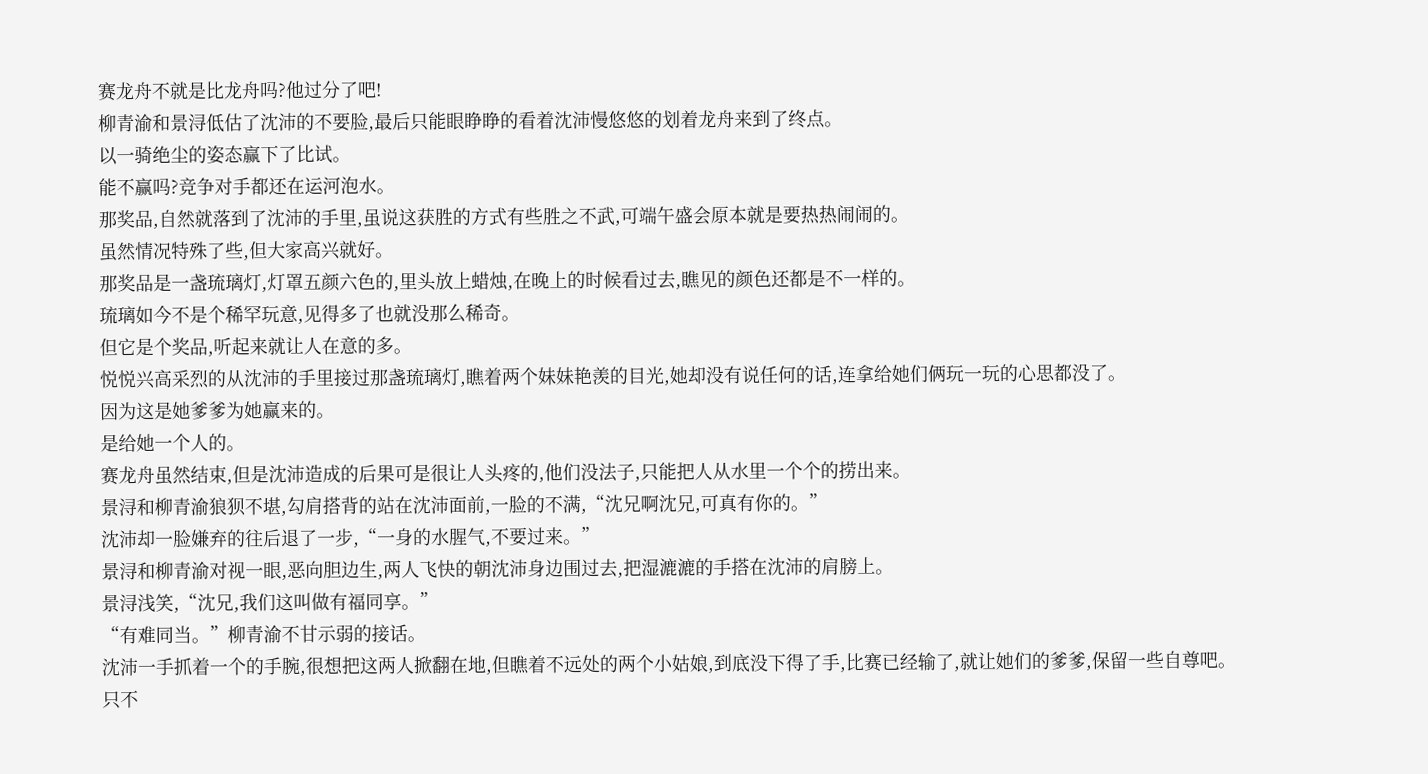赛龙舟不就是比龙舟吗?他过分了吧!
柳青渝和景浔低估了沈沛的不要脸,最后只能眼睁睁的看着沈沛慢悠悠的划着龙舟来到了终点。
以一骑绝尘的姿态赢下了比试。
能不赢吗?竞争对手都还在运河泡水。
那奖品,自然就落到了沈沛的手里,虽说这获胜的方式有些胜之不武,可端午盛会原本就是要热热闹闹的。
虽然情况特殊了些,但大家高兴就好。
那奖品是一盏琉璃灯,灯罩五颜六色的,里头放上蜡烛,在晚上的时候看过去,瞧见的颜色还都是不一样的。
琉璃如今不是个稀罕玩意,见得多了也就没那么稀奇。
但它是个奖品,听起来就让人在意的多。
悦悦兴高采烈的从沈沛的手里接过那盏琉璃灯,瞧着两个妹妹艳羡的目光,她却没有说任何的话,连拿给她们俩玩一玩的心思都没了。
因为这是她爹爹为她赢来的。
是给她一个人的。
赛龙舟虽然结束,但是沈沛造成的后果可是很让人头疼的,他们没法子,只能把人从水里一个个的捞出来。
景浔和柳青渝狼狈不堪,勾肩搭背的站在沈沛面前,一脸的不满,“沈兄啊沈兄,可真有你的。”
沈沛却一脸嫌弃的往后退了一步,“一身的水腥气,不要过来。”
景浔和柳青渝对视一眼,恶向胆边生,两人飞快的朝沈沛身边围过去,把湿漉漉的手搭在沈沛的肩膀上。
景浔浅笑,“沈兄,我们这叫做有福同享。”
“有难同当。”柳青渝不甘示弱的接话。
沈沛一手抓着一个的手腕,很想把这两人掀翻在地,但瞧着不远处的两个小姑娘,到底没下得了手,比赛已经输了,就让她们的爹爹,保留一些自尊吧。
只不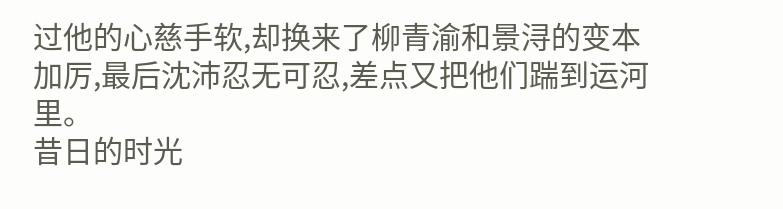过他的心慈手软,却换来了柳青渝和景浔的变本加厉,最后沈沛忍无可忍,差点又把他们踹到运河里。
昔日的时光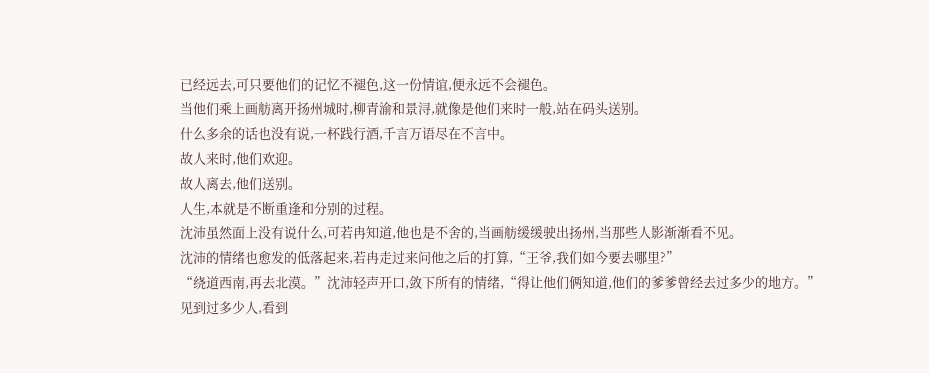已经远去,可只要他们的记忆不褪色,这一份情谊,便永远不会褪色。
当他们乘上画舫离开扬州城时,柳青渝和景浔,就像是他们来时一般,站在码头送别。
什么多余的话也没有说,一杯践行酒,千言万语尽在不言中。
故人来时,他们欢迎。
故人离去,他们送别。
人生,本就是不断重逢和分别的过程。
沈沛虽然面上没有说什么,可若冉知道,他也是不舍的,当画舫缓缓驶出扬州,当那些人影渐渐看不见。
沈沛的情绪也愈发的低落起来,若冉走过来问他之后的打算,“王爷,我们如今要去哪里?”
“绕道西南,再去北漠。”沈沛轻声开口,敛下所有的情绪,“得让他们俩知道,他们的爹爹曾经去过多少的地方。”
见到过多少人,看到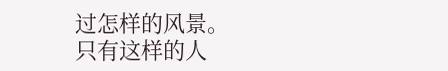过怎样的风景。
只有这样的人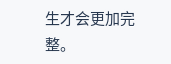生才会更加完整。